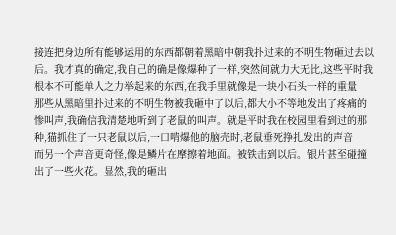接连把身边所有能够运用的东西都朝着黑暗中朝我扑过来的不明生物砸过去以后。我才真的确定,我自己的确是像爆种了一样,突然间就力大无比,这些平时我根本不可能单人之力举起来的东西,在我手里就像是一块小石头一样的重量
那些从黑暗里扑过来的不明生物被我砸中了以后,都大小不等地发出了疼痛的惨叫声,我确信我清楚地听到了老鼠的叫声。就是平时我在校园里看到过的那种,猫抓住了一只老鼠以后,一口啃爆他的脑壳时,老鼠垂死挣扎发出的声音
而另一个声音更奇怪,像是鳞片在摩擦着地面。被铁击到以后。银片甚至碰撞出了一些火花。显然,我的砸出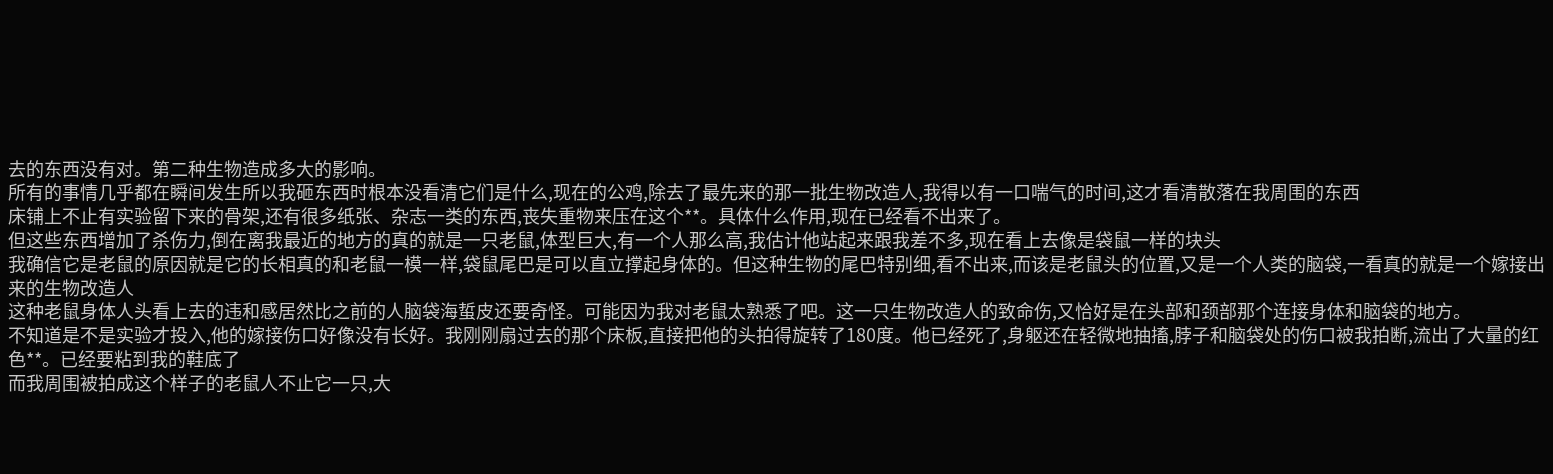去的东西没有对。第二种生物造成多大的影响。
所有的事情几乎都在瞬间发生所以我砸东西时根本没看清它们是什么,现在的公鸡,除去了最先来的那一批生物改造人,我得以有一口喘气的时间,这才看清散落在我周围的东西
床铺上不止有实验留下来的骨架,还有很多纸张、杂志一类的东西,丧失重物来压在这个**。具体什么作用,现在已经看不出来了。
但这些东西增加了杀伤力,倒在离我最近的地方的真的就是一只老鼠,体型巨大,有一个人那么高,我估计他站起来跟我差不多,现在看上去像是袋鼠一样的块头
我确信它是老鼠的原因就是它的长相真的和老鼠一模一样,袋鼠尾巴是可以直立撑起身体的。但这种生物的尾巴特别细,看不出来,而该是老鼠头的位置,又是一个人类的脑袋,一看真的就是一个嫁接出来的生物改造人
这种老鼠身体人头看上去的违和感居然比之前的人脑袋海蜇皮还要奇怪。可能因为我对老鼠太熟悉了吧。这一只生物改造人的致命伤,又恰好是在头部和颈部那个连接身体和脑袋的地方。
不知道是不是实验才投入,他的嫁接伤口好像没有长好。我刚刚扇过去的那个床板,直接把他的头拍得旋转了180度。他已经死了,身躯还在轻微地抽搐,脖子和脑袋处的伤口被我拍断,流出了大量的红色**。已经要粘到我的鞋底了
而我周围被拍成这个样子的老鼠人不止它一只,大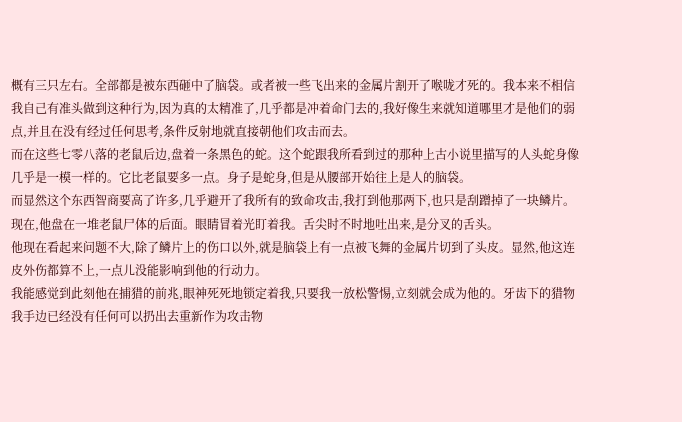概有三只左右。全部都是被东西砸中了脑袋。或者被一些飞出来的金属片割开了喉咙才死的。我本来不相信我自己有准头做到这种行为,因为真的太精准了,几乎都是冲着命门去的,我好像生来就知道哪里才是他们的弱点,并且在没有经过任何思考,条件反射地就直接朝他们攻击而去。
而在这些七零八落的老鼠后边,盘着一条黑色的蛇。这个蛇跟我所看到过的那种上古小说里描写的人头蛇身像几乎是一模一样的。它比老鼠要多一点。身子是蛇身,但是从腰部开始往上是人的脑袋。
而显然这个东西智商要高了许多,几乎避开了我所有的致命攻击,我打到他那两下,也只是刮蹭掉了一块鳞片。现在,他盘在一堆老鼠尸体的后面。眼睛冒着光盯着我。舌尖时不时地吐出来,是分叉的舌头。
他现在看起来问题不大,除了鳞片上的伤口以外,就是脑袋上有一点被飞舞的金属片切到了头皮。显然,他这连皮外伤都算不上,一点儿没能影响到他的行动力。
我能感觉到此刻他在捕猎的前兆,眼神死死地锁定着我,只要我一放松警惕,立刻就会成为他的。牙齿下的猎物
我手边已经没有任何可以扔出去重新作为攻击物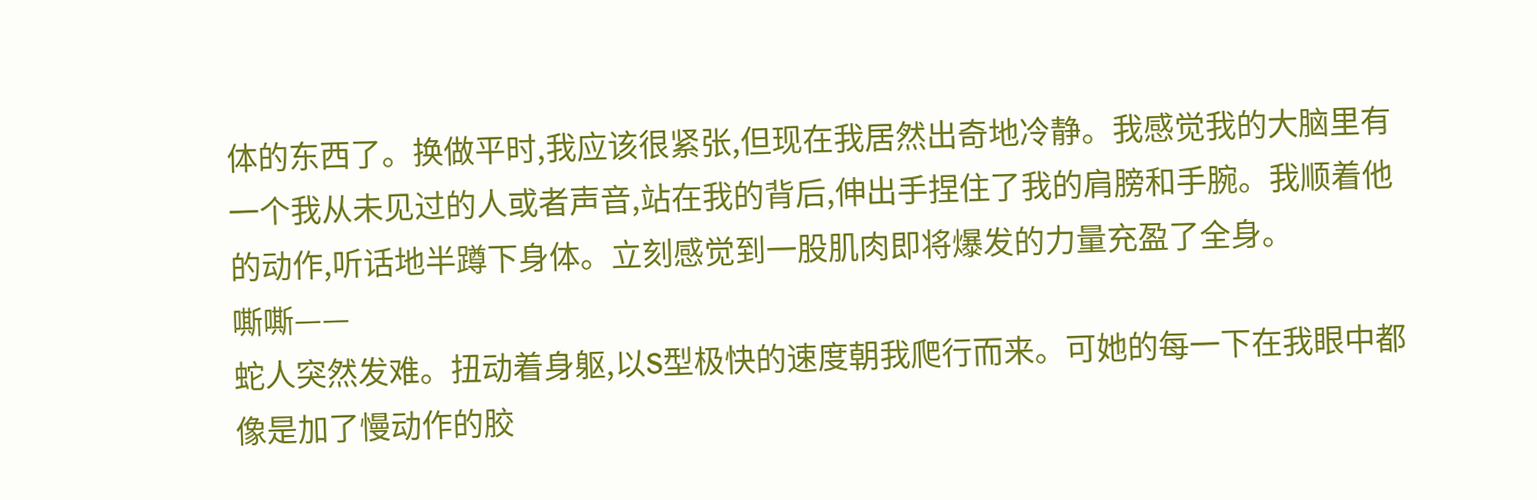体的东西了。换做平时,我应该很紧张,但现在我居然出奇地冷静。我感觉我的大脑里有一个我从未见过的人或者声音,站在我的背后,伸出手捏住了我的肩膀和手腕。我顺着他的动作,听话地半蹲下身体。立刻感觉到一股肌肉即将爆发的力量充盈了全身。
嘶嘶——
蛇人突然发难。扭动着身躯,以S型极快的速度朝我爬行而来。可她的每一下在我眼中都像是加了慢动作的胶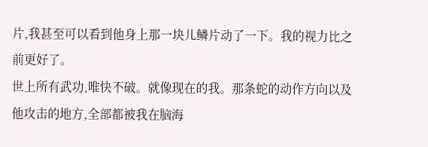片,我甚至可以看到他身上那一块儿鳞片动了一下。我的视力比之前更好了。
世上所有武功,唯快不破。就像现在的我。那条蛇的动作方向以及他攻击的地方,全部都被我在脑海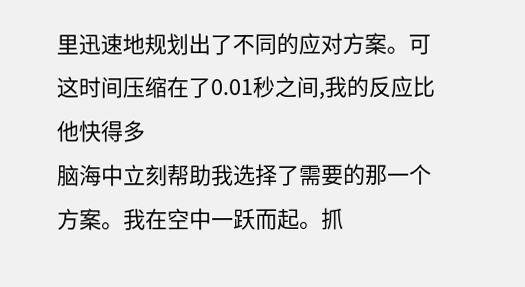里迅速地规划出了不同的应对方案。可这时间压缩在了0.01秒之间,我的反应比他快得多
脑海中立刻帮助我选择了需要的那一个方案。我在空中一跃而起。抓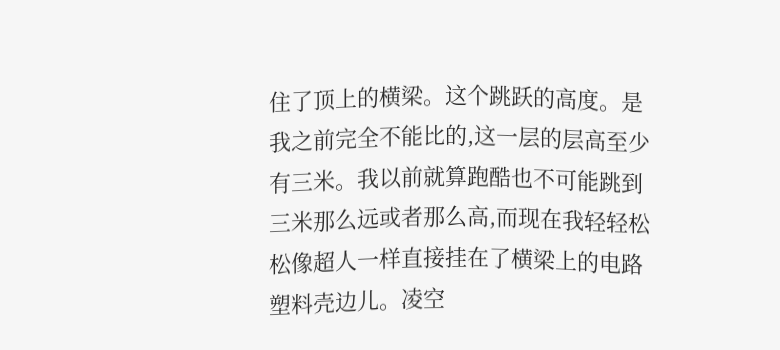住了顶上的横梁。这个跳跃的高度。是我之前完全不能比的,这一层的层高至少有三米。我以前就算跑酷也不可能跳到三米那么远或者那么高,而现在我轻轻松松像超人一样直接挂在了横梁上的电路塑料壳边儿。凌空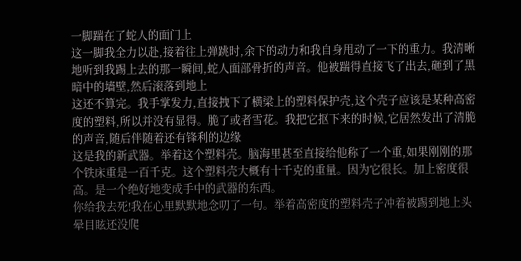一脚踹在了蛇人的面门上
这一脚我全力以赴,接着往上弹跳时,余下的动力和我自身甩动了一下的重力。我清晰地听到我踢上去的那一瞬间,蛇人面部骨折的声音。他被踹得直接飞了出去,砸到了黑暗中的墙壁,然后滚落到地上
这还不算完。我手掌发力,直接拽下了横梁上的塑料保护壳,这个壳子应该是某种高密度的塑料,所以并没有显得。脆了或者雪花。我把它抠下来的时候,它居然发出了清脆的声音,随后伴随着还有锋利的边缘
这是我的新武器。举着这个塑料壳。脑海里甚至直接给他称了一个重,如果刚刚的那个铁床重是一百千克。这个塑料壳大概有十千克的重量。因为它很长。加上密度很高。是一个绝好地变成手中的武器的东西。
你给我去死!我在心里默默地念叨了一句。举着高密度的塑料壳子冲着被踢到地上头晕目眩还没爬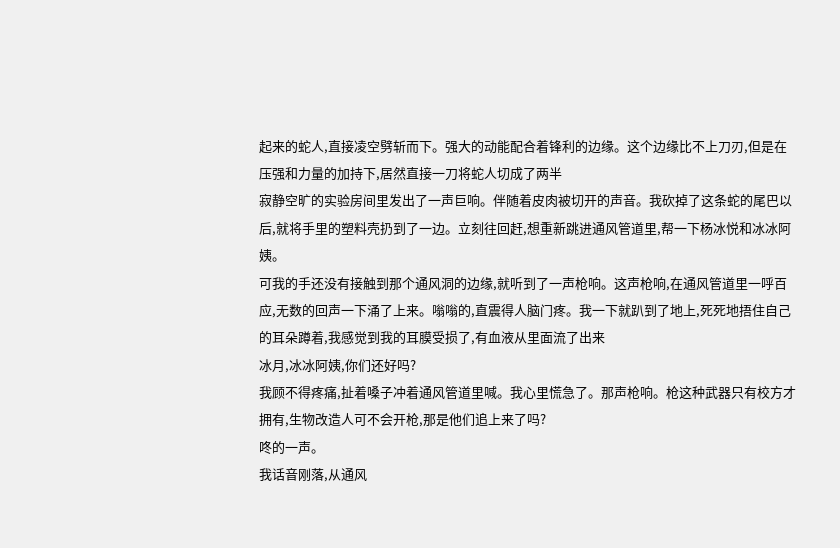起来的蛇人,直接凌空劈斩而下。强大的动能配合着锋利的边缘。这个边缘比不上刀刃,但是在压强和力量的加持下,居然直接一刀将蛇人切成了两半
寂静空旷的实验房间里发出了一声巨响。伴随着皮肉被切开的声音。我砍掉了这条蛇的尾巴以后,就将手里的塑料壳扔到了一边。立刻往回赶,想重新跳进通风管道里,帮一下杨冰悦和冰冰阿姨。
可我的手还没有接触到那个通风洞的边缘,就听到了一声枪响。这声枪响,在通风管道里一呼百应,无数的回声一下涌了上来。嗡嗡的,直震得人脑门疼。我一下就趴到了地上,死死地捂住自己的耳朵蹲着,我感觉到我的耳膜受损了,有血液从里面流了出来
冰月,冰冰阿姨,你们还好吗?
我顾不得疼痛,扯着嗓子冲着通风管道里喊。我心里慌急了。那声枪响。枪这种武器只有校方才拥有,生物改造人可不会开枪,那是他们追上来了吗?
咚的一声。
我话音刚落,从通风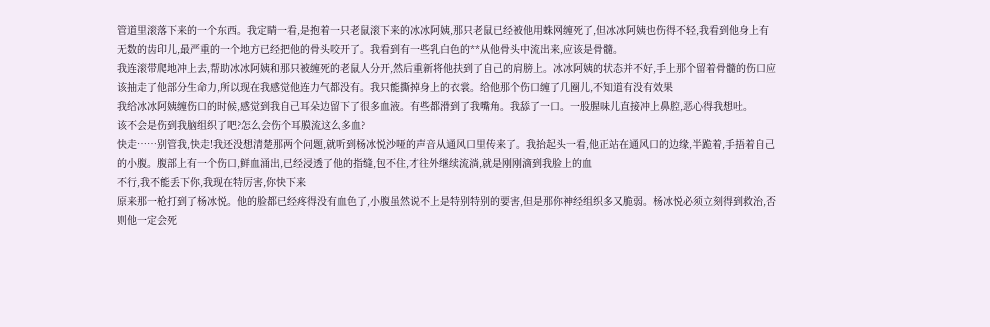管道里滚落下来的一个东西。我定睛一看,是抱着一只老鼠滚下来的冰冰阿姨,那只老鼠已经被他用蛛网缠死了,但冰冰阿姨也伤得不轻,我看到他身上有无数的齿印儿,最严重的一个地方已经把他的骨头咬开了。我看到有一些乳白色的**从他骨头中流出来,应该是骨髓。
我连滚带爬地冲上去,帮助冰冰阿姨和那只被缠死的老鼠人分开,然后重新将他扶到了自己的肩膀上。冰冰阿姨的状态并不好,手上那个留着骨髓的伤口应该抽走了他部分生命力,所以现在我感觉他连力气都没有。我只能撕掉身上的衣裳。给他那个伤口缠了几圈儿,不知道有没有效果
我给冰冰阿姨缠伤口的时候,感觉到我自己耳朵边留下了很多血液。有些都滑到了我嘴角。我舔了一口。一股腥味儿直接冲上鼻腔,恶心得我想吐。
该不会是伤到我脑组织了吧?怎么会伤个耳膜流这么多血?
快走……别管我,快走!我还没想清楚那两个问题,就听到杨冰悦沙哑的声音从通风口里传来了。我抬起头一看,他正站在通风口的边缘,半跪着,手捂着自己的小腹。腹部上有一个伤口,鲜血涌出,已经浸透了他的指缝,包不住,才往外继续流淌,就是刚刚滴到我脸上的血
不行,我不能丢下你,我现在特厉害,你快下来
原来那一枪打到了杨冰悦。他的脸都已经疼得没有血色了,小腹虽然说不上是特别特别的要害,但是那你神经组织多又脆弱。杨冰悦必须立刻得到救治,否则他一定会死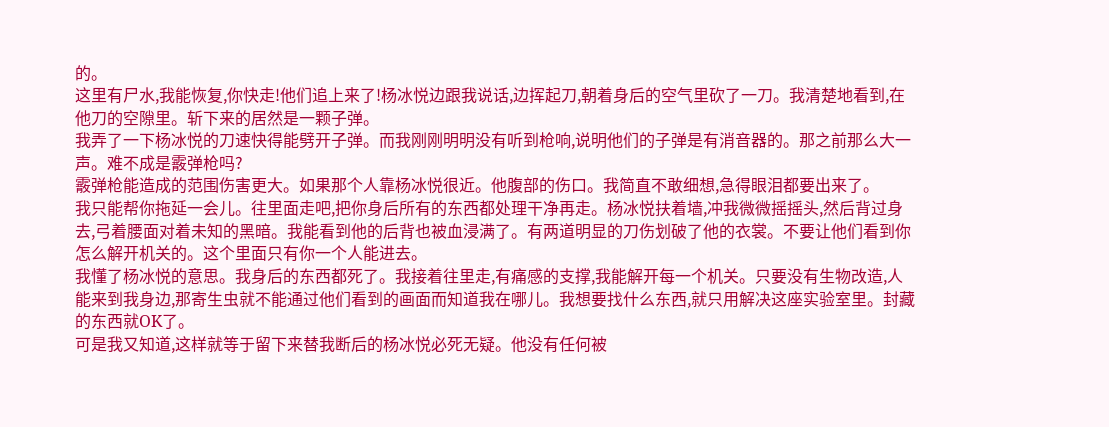的。
这里有尸水,我能恢复,你快走!他们追上来了!杨冰悦边跟我说话,边挥起刀,朝着身后的空气里砍了一刀。我清楚地看到,在他刀的空隙里。斩下来的居然是一颗子弹。
我弄了一下杨冰悦的刀速快得能劈开子弹。而我刚刚明明没有听到枪响,说明他们的子弹是有消音器的。那之前那么大一声。难不成是霰弹枪吗?
霰弹枪能造成的范围伤害更大。如果那个人靠杨冰悦很近。他腹部的伤口。我简直不敢细想,急得眼泪都要出来了。
我只能帮你拖延一会儿。往里面走吧,把你身后所有的东西都处理干净再走。杨冰悦扶着墙,冲我微微摇摇头,然后背过身去,弓着腰面对着未知的黑暗。我能看到他的后背也被血浸满了。有两道明显的刀伤划破了他的衣裳。不要让他们看到你怎么解开机关的。这个里面只有你一个人能进去。
我懂了杨冰悦的意思。我身后的东西都死了。我接着往里走,有痛感的支撑,我能解开每一个机关。只要没有生物改造,人能来到我身边,那寄生虫就不能通过他们看到的画面而知道我在哪儿。我想要找什么东西,就只用解决这座实验室里。封藏的东西就OK了。
可是我又知道,这样就等于留下来替我断后的杨冰悦必死无疑。他没有任何被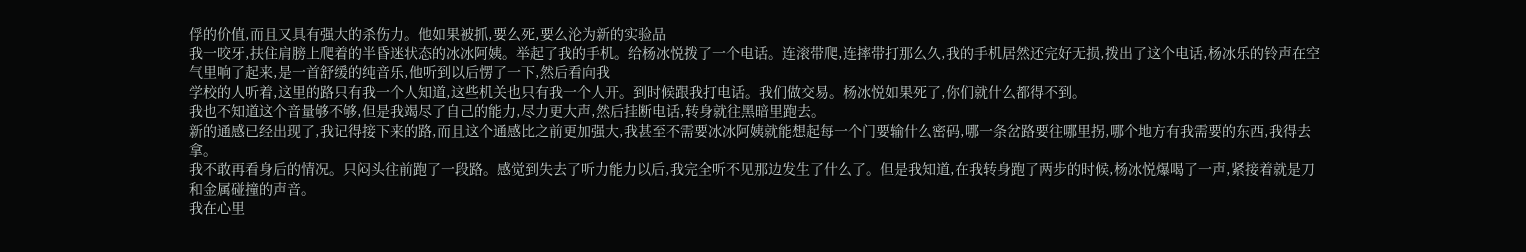俘的价值,而且又具有强大的杀伤力。他如果被抓,要么死,要么沦为新的实验品
我一咬牙,扶住肩膀上爬着的半昏迷状态的冰冰阿姨。举起了我的手机。给杨冰悦拨了一个电话。连滚带爬,连摔带打那么久,我的手机居然还完好无损,拨出了这个电话,杨冰乐的铃声在空气里响了起来,是一首舒缓的纯音乐,他听到以后愣了一下,然后看向我
学校的人听着,这里的路只有我一个人知道,这些机关也只有我一个人开。到时候跟我打电话。我们做交易。杨冰悦如果死了,你们就什么都得不到。
我也不知道这个音量够不够,但是我竭尽了自己的能力,尽力更大声,然后挂断电话,转身就往黑暗里跑去。
新的通感已经出现了,我记得接下来的路,而且这个通感比之前更加强大,我甚至不需要冰冰阿姨就能想起每一个门要输什么密码,哪一条岔路要往哪里拐,哪个地方有我需要的东西,我得去拿。
我不敢再看身后的情况。只闷头往前跑了一段路。感觉到失去了听力能力以后,我完全听不见那边发生了什么了。但是我知道,在我转身跑了两步的时候,杨冰悦爆喝了一声,紧接着就是刀和金属碰撞的声音。
我在心里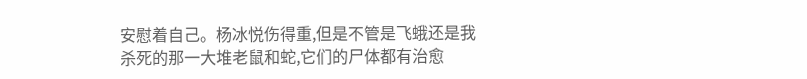安慰着自己。杨冰悦伤得重,但是不管是飞蛾还是我杀死的那一大堆老鼠和蛇,它们的尸体都有治愈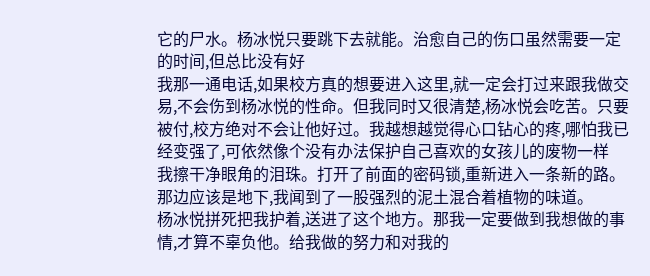它的尸水。杨冰悦只要跳下去就能。治愈自己的伤口虽然需要一定的时间,但总比没有好
我那一通电话,如果校方真的想要进入这里,就一定会打过来跟我做交易,不会伤到杨冰悦的性命。但我同时又很清楚,杨冰悦会吃苦。只要被付,校方绝对不会让他好过。我越想越觉得心口钻心的疼,哪怕我已经变强了,可依然像个没有办法保护自己喜欢的女孩儿的废物一样
我擦干净眼角的泪珠。打开了前面的密码锁,重新进入一条新的路。那边应该是地下,我闻到了一股强烈的泥土混合着植物的味道。
杨冰悦拼死把我护着,送进了这个地方。那我一定要做到我想做的事情,才算不辜负他。给我做的努力和对我的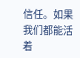信任。如果我们都能活着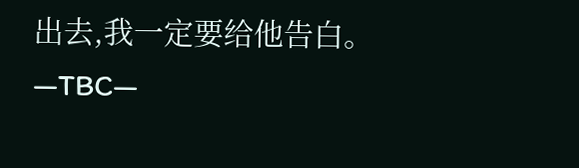出去,我一定要给他告白。
—TBC—